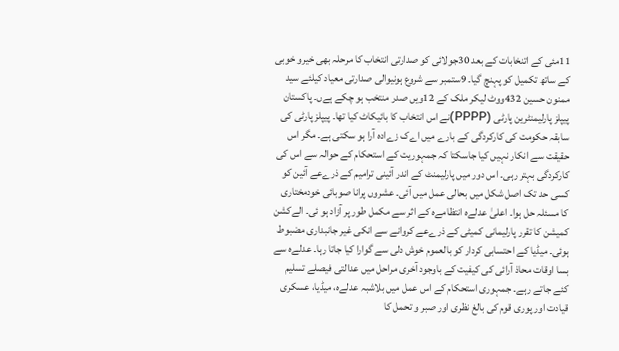11مئی کے اتنخابات کے بعد 30جولائی کو صدارتی انتخاب کا مرحلہ بھی خیرو خوبی کے ساتھ تکمیل کو پہنچ گیا۔ 9ستمبر سے شروع ہونیوالی صدارتی معیاد کیلئے سید ممنون حسین 432ووٹ لیکر ملک کے 12ویں صدر منتخب ہو چکے ہےں۔ پاکستان پیپلز پارلیمنٹرین پارٹی (PPPP)نے اس انتخاب کا بائیکاٹ کیا تھا۔ پیپلز پارٹی کی سابقہ حکومت کی کارکردگی کے بارے میں اےک زےادہ آرا ہو سکتی ہے۔ مگر اس حقیقت سے انکار نہیں کیا جاسکتا کہ جمہوریت کے استحکام کے حوالہ سے اس کی کارکردگی بہتر رہی۔ اس دور میں پارلیمنٹ کے اندر آئینی ترامیم کے ذرےعے آئین کو کسی حد تک اصل شکل میں بحالی عمل میں آئی۔ عشروں پرانا صوبائی خودمختاری کا مسئلہ حل ہوا۔ اعلیٰ عدلےہ انتظامےہ کے اثر سے مکمل طور پر آزاد ہو ئی۔ الےکشن کمیشن کا تقرر پارلیمانی کمیٹی کے ذرےعے کروانے سے انکی غیر جانبداری مضبوط ہوئی۔ میڈیا کے احتسابی کردار کو بالعموم خوش دلی سے گوارا کیا جاتا رہا۔ عدلےہ سے بسا اوقات محاذ آرائی کی کیفیت کے باوجود آخری مراحل میں عدالتی فیصلے تسلیم کئے جاتے رہے۔ جمہوری استحکام کے اس عمل میں بلاشبہ عدلےہ، میڈیا، عسکری قیادت اور پوری قوم کی بالغ نظری اور صبر و تحمل کا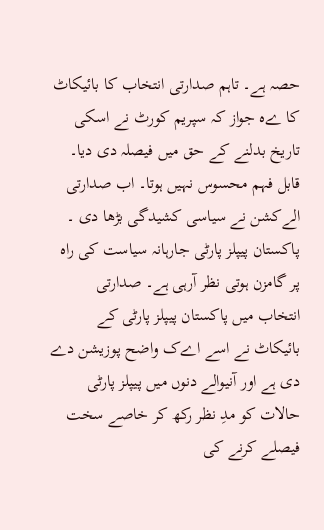حصہ ہے۔ تاہم صدارتی انتخاب کا بائیکاٹ کا ےہ جواز کہ سپریم کورٹ نے اسکی تاریخ بدلنے کے حق میں فیصلہ دی دیا۔ قابل فہم محسوس نہیں ہوتا۔ اب صدارتی الےکشن نے سیاسی کشیدگی بڑھا دی ۔ پاکستان پیپلز پارٹی جارہانہ سیاست کی راہ پر گامزن ہوتی نظر آرہی ہے۔ صدارتی انتخاب میں پاکستان پیپلز پارٹی کے بائیکاٹ نے اسے اےک واضح پوزیشن دے دی ہے اور آنیوالے دنوں میں پیپلز پارٹی حالات کو مدِ نظر رکھ کر خاصے سخت فیصلے کرنے کی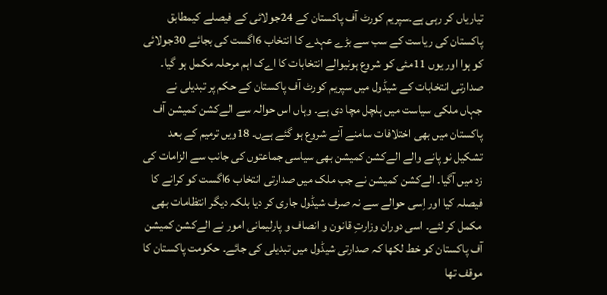تیاریاں کر رہی ہے۔سپریم کورٹ آف پاکستان کے 24جولائی کے فیصلے کیمطابق پاکستان کی ریاست کے سب سے بڑے عہدے کا انتخاب 6اگست کی بجائے 30جولائی کو ہوا اور یوں 11مئی کو شروع ہونیوالے انتخابات کا اےک اہم مرحلہ مکمل ہو گیا۔ صدارتی انتخابات کے شیڈول میں سپریم کورٹ آف پاکستان کے حکم پر تبدیلی نے جہاں ملکی سیاست میں ہلچل مچا دی ہے۔ وہاں اس حوالہ سے الےکشن کمیشن آف پاکستان میں بھی اختلافات سامنے آنے شروع ہو گئے ہےں۔ 18ویں ترمیم کے بعد تشکیل نو پانے والے الےکشن کمیشن بھی سیاسی جماعتوں کی جانب سے الزامات کی زد میں آگیا۔ الےکشن کمیشن نے جب ملک میں صدارتی انتخاب 6اگست کو کرانے کا فیصلہ کیا اور اِسی حوالے سے نہ صرف شیڈول جاری کر دیا بلکہ دیگر انتظامات بھی مکمل کر لئے۔ اسی دوران وزارتِ قانون و انصاف و پارلیمانی امور نے الےکشن کمیشن آف پاکستان کو خط لکھا کہ صدارتی شیڈول میں تبدیلی کی جائے۔ حکومت پاکستان کا موقف تھا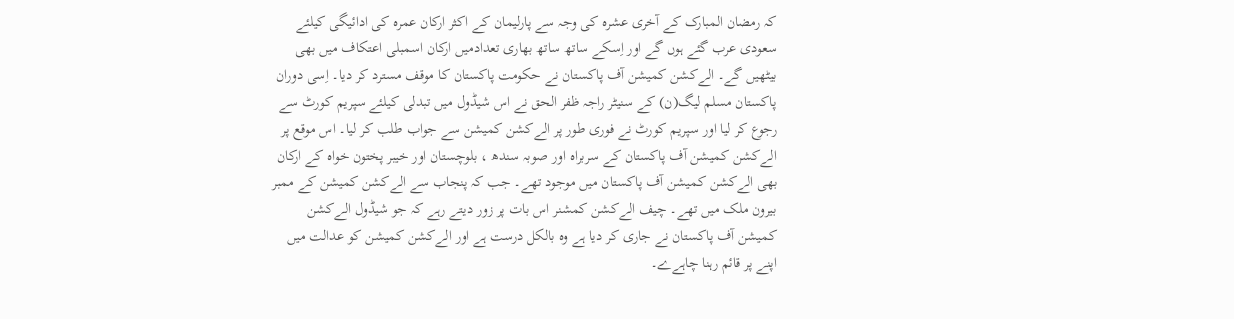کہ رمضان المبارک کے آخری عشرہ کی وجہ سے پارلیمان کے اکثر ارکان عمرہ کی ادائیگی کیلئے سعودی عرب گئے ہوں گے اور اِسکے ساتھ ساتھ بھاری تعدادمیں ارکان اسمبلی اعتکاف میں بھی بیٹھیں گے۔ الےکشن کمیشن آف پاکستان نے حکومت پاکستان کا موقف مسترد کر دیا۔ اِسی دوران پاکستان مسلم لیگ(ن) کے سنیٹر راجہ ظفر الحق نے اس شیڈول میں تبدلی کیلئے سپریم کورٹ سے رجوع کر لیا اور سپریم کورٹ نے فوری طور پر الےکشن کمیشن سے جواب طلب کر لیا۔ اس موقع پر الےکشن کمیشن آف پاکستان کے سربراہ اور صوبہ سندھ ، بلوچستان اور خیبر پختون خواہ کے ارکان بھی الےکشن کمیشن آف پاکستان میں موجود تھے۔ جب کہ پنجاب سے الےکشن کمیشن کے ممبر بیرون ملک میں تھے۔ چیف الےکشن کمشنر اس بات پر زور دیتے رہے کہ جو شیڈول الےکشن کمیشن آف پاکستان نے جاری کر دیا ہے وہ بالکل درست ہے اور الےکشن کمیشن کو عدالت میں اپنے پر قائم رہنا چاہےے۔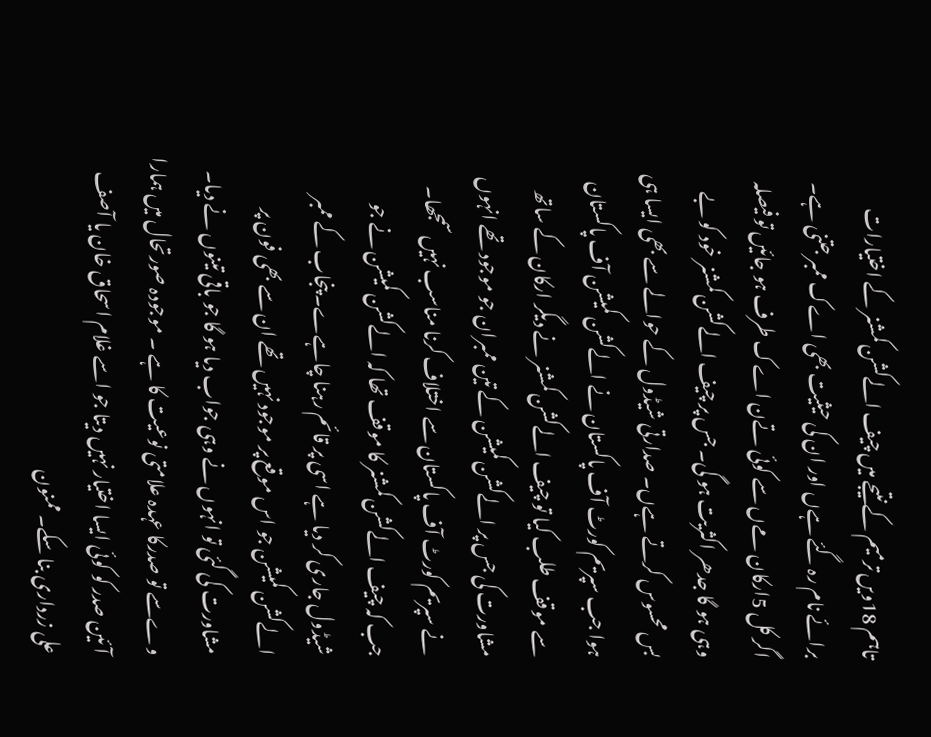تاہم 18ویں ترمیم کے نتیجے میں چیف الےکشن کمشنر کے اختیارات برائے نام رہ گئے ہےں اور ان کی حیثیت بھی اےک ممبر جتنی ہے۔ اگر کل 5ارکان مےں سے کوئی تےن اےک طرف ہو جائیں تو فیصلہ وہی ہو گا جدھر اکثریت ہو گی۔ جس پر چیف الےکشن کمشنر خود کو بے بس محسوس کرتے ہےں۔ صدارتی شیڈول کے حوالے سے بھی ایسا ہی ہوا جب سپریم کورٹ آف پاکستان نے الےکشن کمیشن آف پاکستان سے موقف طلب کیا تو چیف الےکشن کمشنر نے دیگر ارکان کے ساتھ مشاورت کی جس پر الےکشن کمیشن کے تین ممبران جو موجود تھے انہوں نے سپریم کورٹ آف پاکستان سے اختلاف کرنا مناسب نہیں سمجھا۔ جب کہ چیف الےکشن کمشنر کا موقف تھا کہ الےکشن کمیشن نے جو شیڈول جاری کر دیا ہے اسی پر قائم رہنا چاہےے۔ پنجاب کے ممبر الےکشن کمیشن جو اس موقع پر موجود نہیں تھے ان سے بھی فون پر مشاورت کی گئی تو انہوں نے وہی جواب دیا ہو گا جو باقی تینوں نے دیا۔ وےسے تو صدرکا عہدہ علامتی نوعیت کا ہے ۔ موجودہ صورتحال میں ہمارا آئین صدر کو کوئی ایسا اختیار نہیں دیتا جو اسے غلام اسحاق خان یا آصف علی زرداری بنا سکے۔ ممنون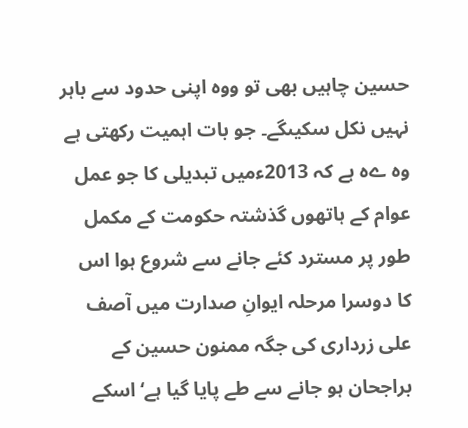حسین چاہیں بھی تو ووہ اپنی حدود سے باہر نہیں نکل سکیںگے۔ جو بات اہمیت رکھتی ہے وہ ےہ ہے کہ 2013ءمیں تبدیلی کا جو عمل عوام کے ہاتھوں گذشتہ حکومت کے مکمل طور پر مسترد کئے جانے سے شروع ہوا اس کا دوسرا مرحلہ ایوانِ صدارت میں آصف علی زرداری کی جگہ ممنون حسین کے براجحان ہو جانے سے طے پایا گیا ہے‘ اسکے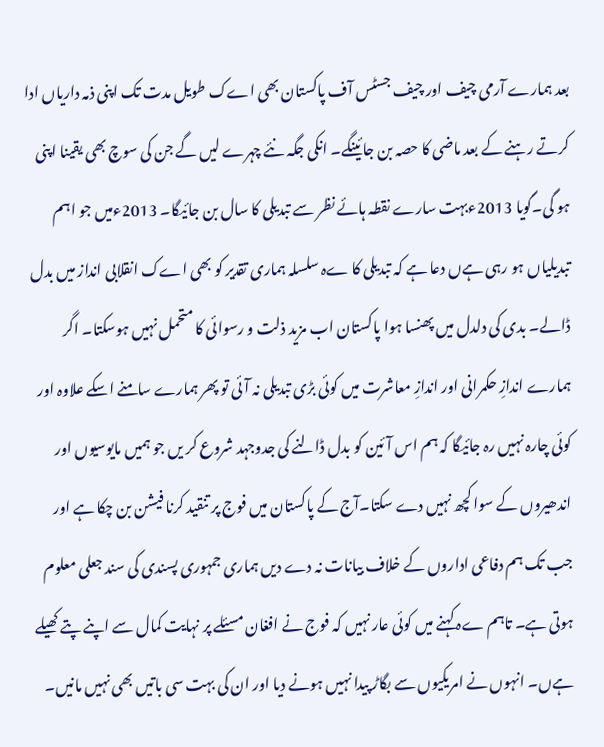بعد ہمارے آرمی چیف اور چیف جسٹس آف پاکستان بھی اےک طویل مدت تک اپنی ذمہ داریاں ادا کرتے رہنے کے بعد ماضی کا حصہ بن جائینگے۔ انکی جگہ نئے چہرے لیں گے جن کی سوچ بھی یقینا اپنی ہو گی۔گویا 2013ءبہت سارے نقطہ ہائے نظر سے تبدیلی کا سال بن جائیگا۔ 2013ءمیں جو اہم تبدیلیاں ہو رہی ہےں دعا ہے کہ تبدیلی کا ےہ سلسلہ ہماری تقدیر کو بھی اےک انقلابی انداز میں بدل ڈالے۔ بدی کی دلدل میں پھنسا ہوا پاکستان اب مزید ذلت و رسوائی کا متحمل نہیں ہوسکتا۔ اگر ہمارے اندازِ حکمرانی اور اندازِ معاشرت میں کوئی بڑی تبدیلی نہ آئی تو پھر ہمارے سامنے اسکے علاوہ اور کوئی چارہ نہیں رہ جائیگا کہ ہم اس آئین کو بدل ڈالنے کی جدوجہد شروع کر یں جو ہمیں مایوسیوں اور اندھیروں کے سوا کچھ نہیں دے سکتا۔آج کے پاکستان میں فوج پر تنقید کرنا فیشن بن چکا ہے اور جب تک ہم دفاعی اداروں کے خلاف بیانات نہ دے دیں ہماری جمہوری پسندی کی سند جعلی معلوم ہوتی ہے۔ تاہم ےہ کہنے میں کوئی عار نہیں کہ فوج نے افغان مسئلے پر نہایت کمال سے اپنے پتے کھیلے ہےں۔ انہوں نے امریکیوں سے بگاڑ پیدا نہیں ہونے دیا اور ان کی بہت سی باتیں بھی نہیں مانیں۔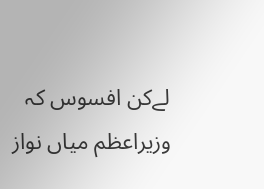لےکن افسوس کہ وزیراعظم میاں نواز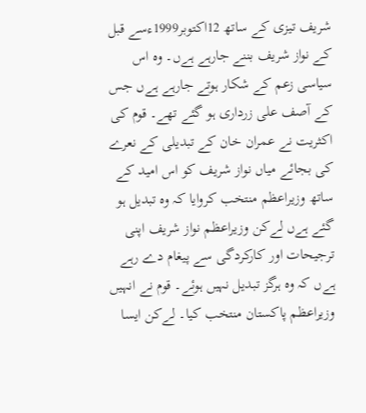شریف تیزی کے ساتھ 12اکتوبر1999ءسے قبل کے نواز شریف بننے جارہے ہےں۔ وہ اس سیاسی زعم کے شکار ہوتے جارہے ہےں جس کے آصف علی زرداری ہو گئے تھے۔ قوم کی اکثریت نے عمران خان کے تبدیلی کے نعرے کی بجائے میاں نواز شریف کو اس امید کے ساتھ وزیراعظم منتخب کروایا کہ وہ تبدیل ہو گئے ہےں لےکن وزیراعظم نواز شریف اپنی ترجیحات اور کارکردگی سے پیغام دے رہے ہےں کہ وہ ہرگز تبدیل نہیں ہوئے۔ قوم نے انہیں وزیراعظم پاکستان منتخب کیا۔ لےکن ایسا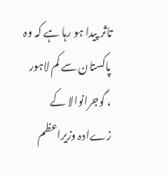تاثر پیدا ہو رہا ہے کہ وہ پاکستان سے کم لاہور ، گوجرانوالا کے زےادہ وزیراعظم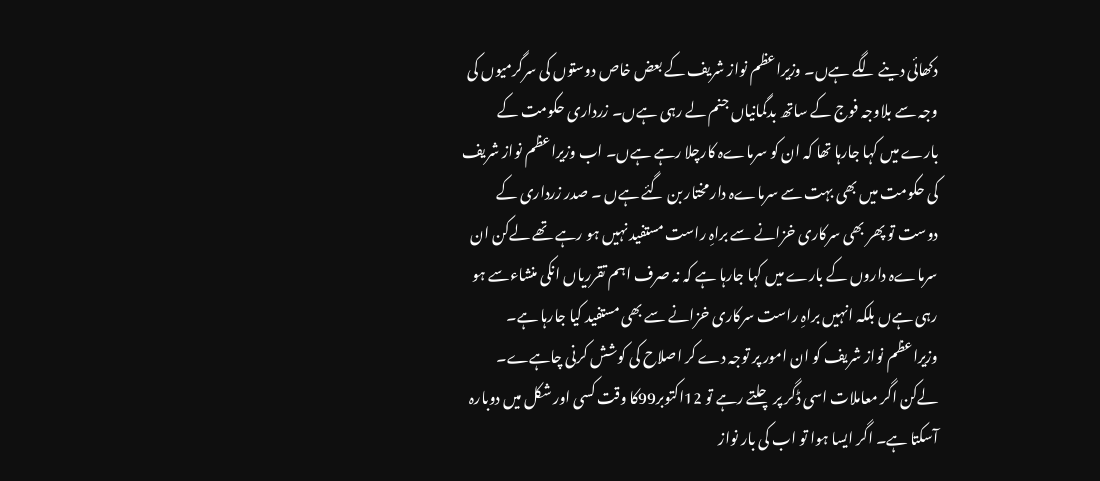دکھائی دینے لگے ہےں۔ وزیراعظم نواز شریف کے بعض خاص دوستوں کی سرگرمیوں کی وجہ سے بلاوجہ فوج کے ساتھ بدگمانیاں جنم لے رہی ہےں۔ زرداری حکومت کے بارے میں کہا جارہا تھا کہ ان کو سرماےہ کارچلا رہے ہےں۔ اب وزیراعظم نواز شریف کی حکومت میں بھی بہت سے سرماےہ دار مختار بن گئے ہےں ۔ صدر زرداری کے دوست تو پھر بھی سرکاری خزانے سے براہِ راست مستفید نہیں ہو رہے تھے لےکن ان سرماےہ داروں کے بارے میں کہا جارہا ہے کہ نہ صرف اہم تقرریاں انکی منشاءسے ہو رہی ہےں بلکہ انہیں براہِ راست سرکاری خزانے سے بھی مستفید کیا جارہا ہے۔ وزیراعظم نواز شریف کو ان امور پر توجہ دے کر اصلاح کی کوشش کرنی چاہےے۔ لےکن اگر معاملات اسی ڈگر پر چلتے رہے تو 12اکتوبر99کا وقت کسی اور شکل میں دوبارہ آسکتا ہے۔ اگر ایسا ہوا تو اب کی بار نواز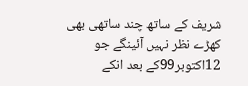شریف کے ساتھ چند ساتھی بھی کھڑے نظر نہیں آئینگے جو 12اکتوبر99کے بعد انکے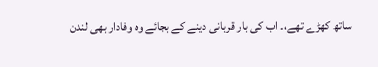ساتھ کھڑے تھے،۔ اب کی بار قربانی دینے کے بجائے وہ وفادار بھی لندن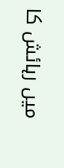میں رہائش کا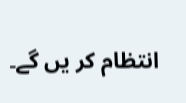انتظام کر یں گے۔